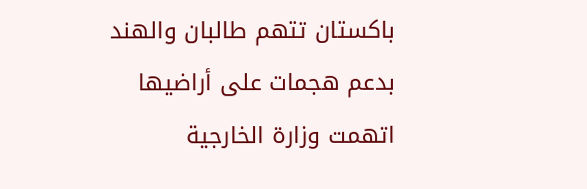باكستان تتهم طالبان والهند بدعم هجمات على أراضيها
اتهمت وزارة الخارجية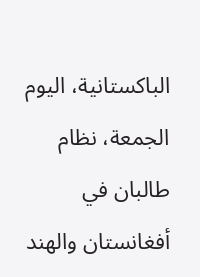الباكستانية، اليوم الجمعة، نظام طالبان في أفغانستان والهند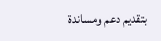بتقديم دعم ومساندة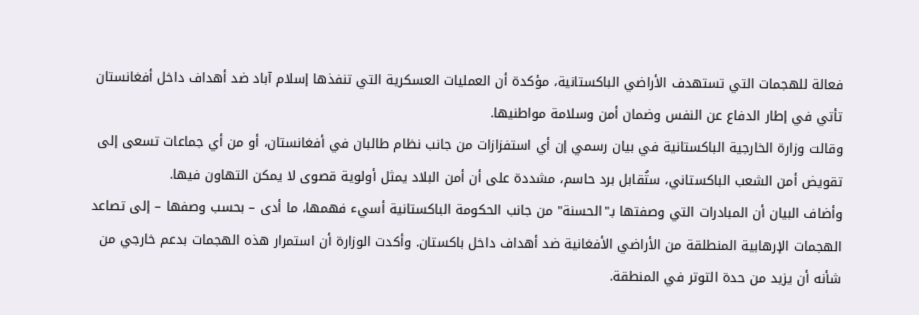فعالة للهجمات التي تستهدف الأراضي الباكستانية، مؤكدة أن العمليات العسكرية التي تنفذها إسلام آباد ضد أهداف داخل أفغانستان تأتي في إطار الدفاع عن النفس وضمان أمن وسلامة مواطنيها.
وقالت وزارة الخارجية الباكستانية في بيان رسمي إن أي استفزازات من جانب نظام طالبان في أفغانستان، أو من أي جماعات تسعى إلى تقويض أمن الشعب الباكستاني، ستُقابل برد حاسم، مشددة على أن أمن البلاد يمثل أولوية قصوى لا يمكن التهاون فيها.
وأضاف البيان أن المبادرات التي وصفتها بـ"الحسنة" من جانب الحكومة الباكستانية أسيء فهمها، ما أدى – بحسب وصفها – إلى تصاعد الهجمات الإرهابية المنطلقة من الأراضي الأفغانية ضد أهداف داخل باكستان. وأكدت الوزارة أن استمرار هذه الهجمات بدعم خارجي من شأنه أن يزيد من حدة التوتر في المنطقة.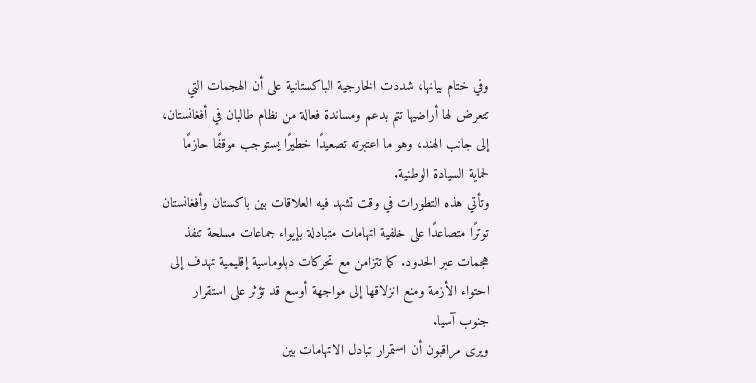وفي ختام بيانها، شددت الخارجية الباكستانية على أن الهجمات التي تتعرض لها أراضيها تتم بدعم ومساندة فعالة من نظام طالبان في أفغانستان، إلى جانب الهند، وهو ما اعتبرته تصعيدًا خطيرًا يستوجب موقفًا حازمًا لحماية السيادة الوطنية.
وتأتي هذه التطورات في وقت تشهد فيه العلاقات بين باكستان وأفغانستان توترًا متصاعدًا على خلفية اتهامات متبادلة بإيواء جماعات مسلحة تنفذ هجمات عبر الحدود. كما تتزامن مع تحركات دبلوماسية إقليمية تهدف إلى احتواء الأزمة ومنع انزلاقها إلى مواجهة أوسع قد تؤثر على استقرار جنوب آسيا.
ويرى مراقبون أن استمرار تبادل الاتهامات بين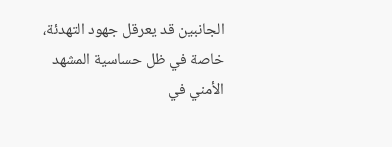الجانبين قد يعرقل جهود التهدئة، خاصة في ظل حساسية المشهد الأمني في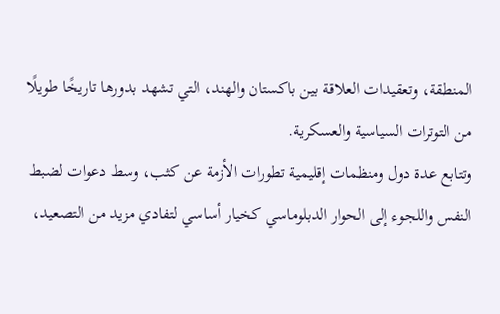المنطقة، وتعقيدات العلاقة بين باكستان والهند، التي تشهد بدورها تاريخًا طويلًا من التوترات السياسية والعسكرية.
وتتابع عدة دول ومنظمات إقليمية تطورات الأزمة عن كثب، وسط دعوات لضبط النفس واللجوء إلى الحوار الدبلوماسي كخيار أساسي لتفادي مزيد من التصعيد،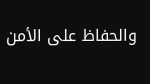والحفاظ على الأمن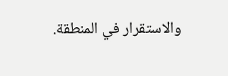والاستقرار في المنطقة.